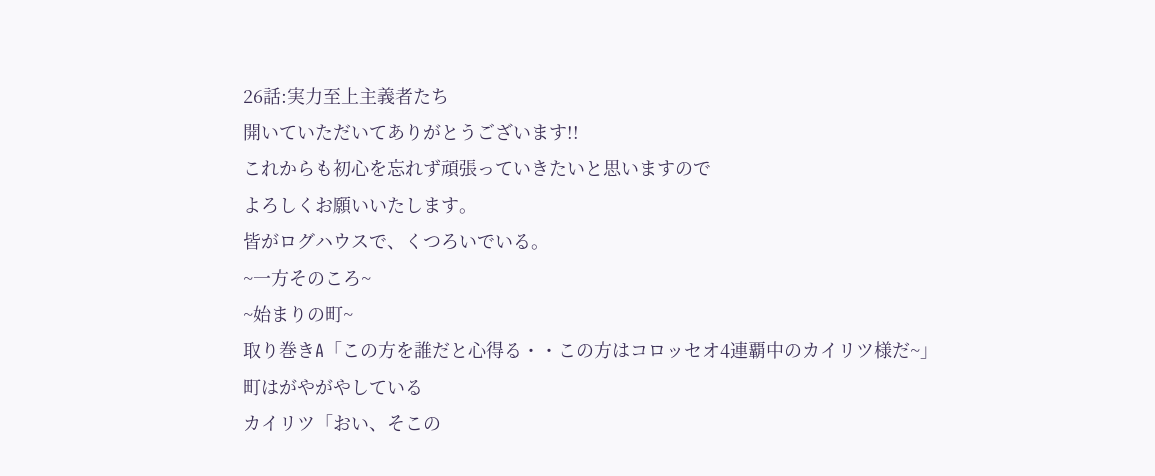26話:実力至上主義者たち
開いていただいてありがとうございます!!
これからも初心を忘れず頑張っていきたいと思いますので
よろしくお願いいたします。
皆がログハウスで、くつろいでいる。
~一方そのころ~
~始まりの町~
取り巻きA「この方を誰だと心得る・・この方はコロッセオ4連覇中のカイリツ様だ~」
町はがやがやしている
カイリツ「おい、そこの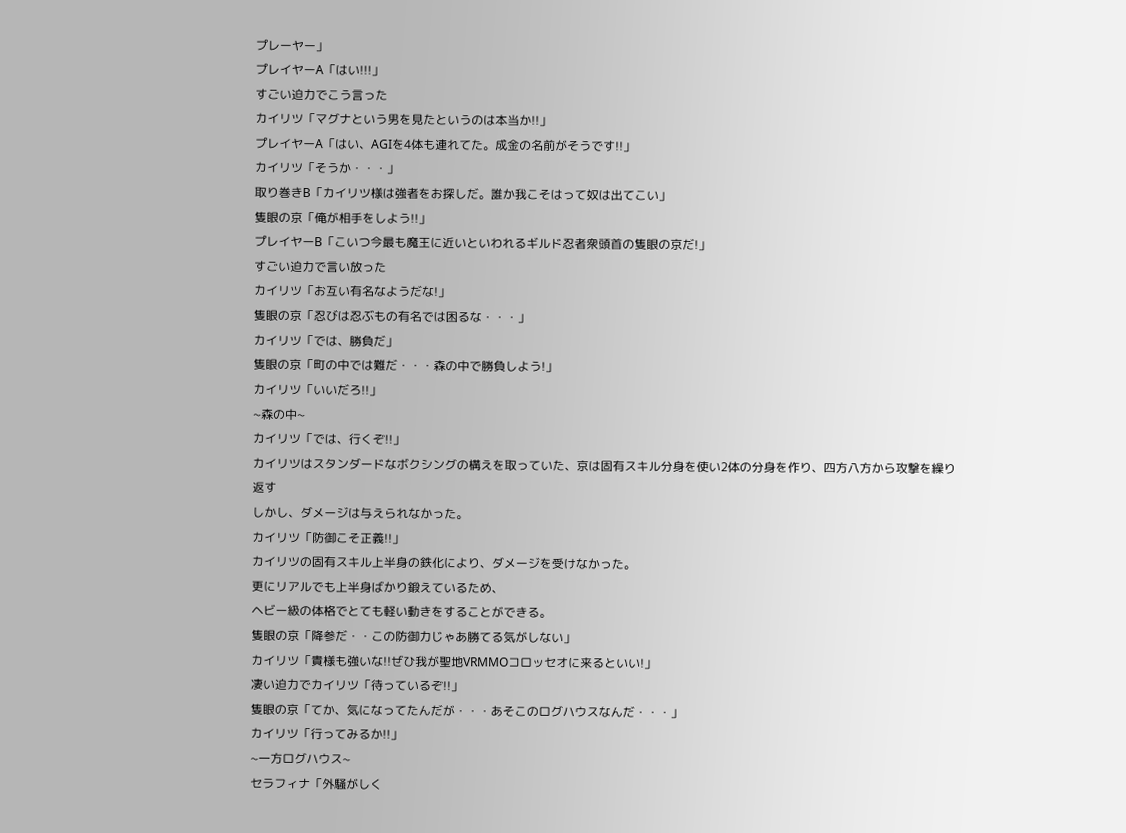プレーヤー」
プレイヤーA「はい!!!」
すごい迫力でこう言った
カイリツ「マグナという男を見たというのは本当か!!」
プレイヤーA「はい、AGIを4体も連れてた。成金の名前がそうです!!」
カイリツ「そうか・・・」
取り巻きB「カイリツ様は強者をお探しだ。誰か我こそはって奴は出てこい」
隻眼の京「俺が相手をしよう!!」
プレイヤーB「こいつ今最も魔王に近いといわれるギルド忍者衆頭首の隻眼の京だ!」
すごい迫力で言い放った
カイリツ「お互い有名なようだな!」
隻眼の京「忍びは忍ぶもの有名では困るな・・・」
カイリツ「では、勝負だ」
隻眼の京「町の中では難だ・・・森の中で勝負しよう!」
カイリツ「いいだろ!!」
~森の中~
カイリツ「では、行くぞ!!」
カイリツはスタンダードなボクシングの構えを取っていた、京は固有スキル分身を使い2体の分身を作り、四方八方から攻撃を繰り返す
しかし、ダメージは与えられなかった。
カイリツ「防御こそ正義!!」
カイリツの固有スキル上半身の鉄化により、ダメージを受けなかった。
更にリアルでも上半身ばかり鍛えているため、
ヘビー級の体格でとても軽い動きをすることができる。
隻眼の京「降参だ・・この防御力じゃあ勝てる気がしない」
カイリツ「貴様も強いな!!ぜひ我が聖地VRMMOコロッセオに来るといい!」
凄い迫力でカイリツ「待っているぞ!!」
隻眼の京「てか、気になってたんだが・・・あそこのログハウスなんだ・・・」
カイリツ「行ってみるか!!」
~一方ログハウス~
セラフィナ「外騒がしく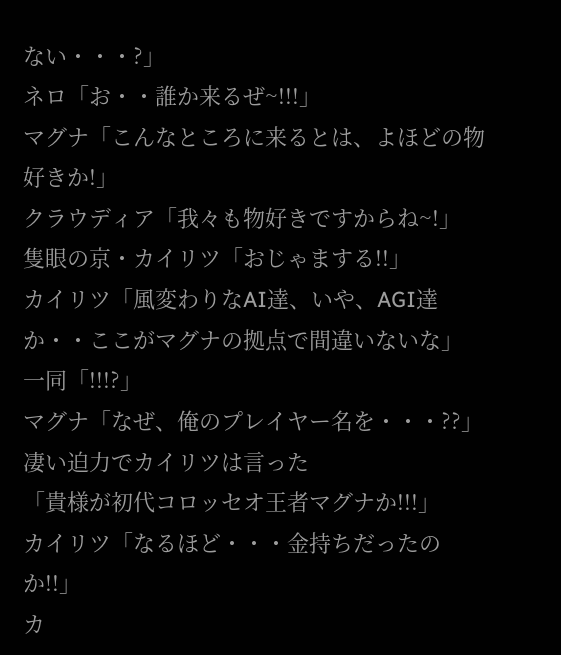ない・・・?」
ネロ「お・・誰か来るぜ~!!!」
マグナ「こんなところに来るとは、よほどの物好きか!」
クラウディア「我々も物好きですからね~!」
隻眼の京・カイリツ「おじゃまする!!」
カイリツ「風変わりなAI達、いや、AGI達か・・ここがマグナの拠点で間違いないな」
一同「!!!?」
マグナ「なぜ、俺のプレイヤー名を・・・??」
凄い迫力でカイリツは言った
「貴様が初代コロッセオ王者マグナか!!!」
カイリツ「なるほど・・・金持ちだったのか!!」
カ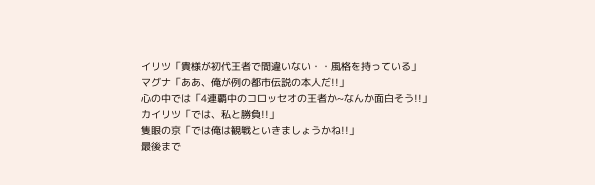イリツ「貴様が初代王者で間違いない・・風格を持っている」
マグナ「ああ、俺が例の都市伝説の本人だ!!」
心の中では「4連覇中のコロッセオの王者か~なんか面白そう!!」
カイリツ「では、私と勝負!!」
隻眼の京「では俺は観戦といきましょうかね!!」
最後まで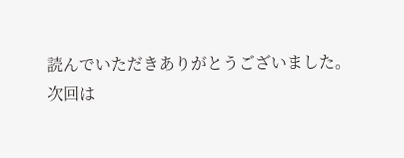読んでいただきありがとうございました。
次回は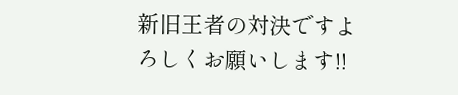新旧王者の対決ですよろしくお願いします!!